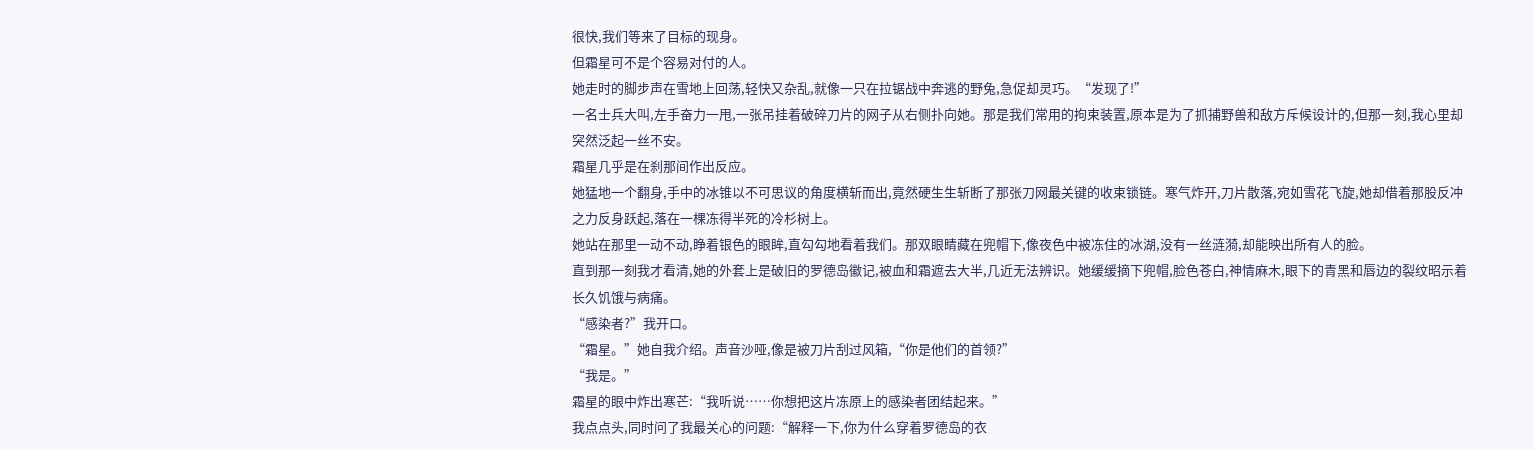很快,我们等来了目标的现身。
但霜星可不是个容易对付的人。
她走时的脚步声在雪地上回荡,轻快又杂乱,就像一只在拉锯战中奔逃的野兔,急促却灵巧。“发现了!”
一名士兵大叫,左手奋力一甩,一张吊挂着破碎刀片的网子从右侧扑向她。那是我们常用的拘束装置,原本是为了抓捕野兽和敌方斥候设计的,但那一刻,我心里却突然泛起一丝不安。
霜星几乎是在刹那间作出反应。
她猛地一个翻身,手中的冰锥以不可思议的角度横斩而出,竟然硬生生斩断了那张刀网最关键的收束锁链。寒气炸开,刀片散落,宛如雪花飞旋,她却借着那股反冲之力反身跃起,落在一棵冻得半死的冷杉树上。
她站在那里一动不动,睁着银色的眼眸,直勾勾地看着我们。那双眼睛藏在兜帽下,像夜色中被冻住的冰湖,没有一丝涟漪,却能映出所有人的脸。
直到那一刻我才看清,她的外套上是破旧的罗德岛徽记,被血和霜遮去大半,几近无法辨识。她缓缓摘下兜帽,脸色苍白,神情麻木,眼下的青黑和唇边的裂纹昭示着长久饥饿与病痛。
“感染者?”我开口。
“霜星。”她自我介绍。声音沙哑,像是被刀片刮过风箱,“你是他们的首领?”
“我是。”
霜星的眼中炸出寒芒:“我听说……你想把这片冻原上的感染者团结起来。”
我点点头,同时问了我最关心的问题:“解释一下,你为什么穿着罗德岛的衣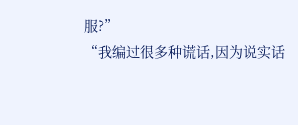服?”
“我编过很多种谎话,因为说实话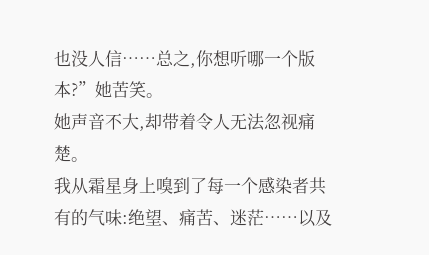也没人信……总之,你想听哪一个版本?”她苦笑。
她声音不大,却带着令人无法忽视痛楚。
我从霜星身上嗅到了每一个感染者共有的气味:绝望、痛苦、迷茫……以及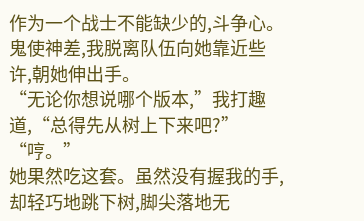作为一个战士不能缺少的,斗争心。
鬼使神差,我脱离队伍向她靠近些许,朝她伸出手。
“无论你想说哪个版本,”我打趣道,“总得先从树上下来吧?”
“哼。”
她果然吃这套。虽然没有握我的手,却轻巧地跳下树,脚尖落地无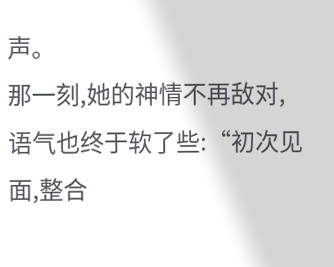声。
那一刻,她的神情不再敌对,语气也终于软了些:“初次见面,整合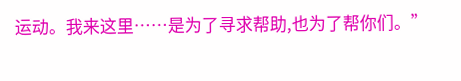运动。我来这里……是为了寻求帮助,也为了帮你们。”